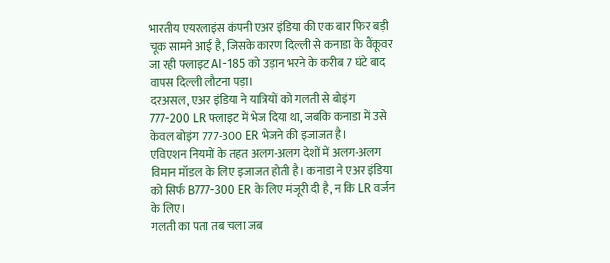भारतीय एयरलाइंस कंपनी एअर इंडिया की एक बार फिर बड़ी चूक सामने आई है, जिसके कारण दिल्ली से कनाडा के वैंकूवर जा रही फ्लाइट AI-185 को उड़ान भरने के करीब 7 घंटे बाद वापस दिल्ली लौटना पड़ा।
दरअसल, एअर इंडिया ने यात्रियों को गलती से बोइंग 777-200 LR फ्लाइट में भेज दिया था, जबकि कनाडा में उसे केवल बोइंग 777-300 ER भेजने की इजाजत है।
एविएशन नियमों के तहत अलग-अलग देशों में अलग-अलग विमान मॉडल के लिए इजाजत होती है। कनाडा ने एअर इंडिया को सिर्फ B777-300 ER के लिए मंजूरी दी है, न कि LR वर्जन के लिए।
गलती का पता तब चला जब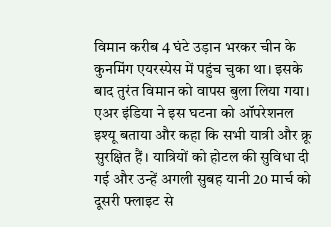विमान करीब 4 घंटे उड़ान भरकर चीन के कुनमिंग एयरस्पेस में पहुंच चुका था। इसके बाद तुरंत विमान को वापस बुला लिया गया।
एअर इंडिया ने इस घटना को ऑपरेशनल इश्यू बताया और कहा कि सभी यात्री और क्रू सुरक्षित हैं। यात्रियों को होटल की सुविधा दी गई और उन्हें अगली सुबह यानी 20 मार्च को दूसरी फ्लाइट से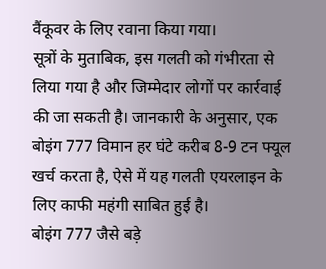वैंकूवर के लिए रवाना किया गया।
सूत्रों के मुताबिक, इस गलती को गंभीरता से लिया गया है और जिम्मेदार लोगों पर कार्रवाई की जा सकती है। जानकारी के अनुसार, एक बोइंग 777 विमान हर घंटे करीब 8-9 टन फ्यूल खर्च करता है, ऐसे में यह गलती एयरलाइन के लिए काफी महंगी साबित हुई है।
बोइंग 777 जैसे बड़े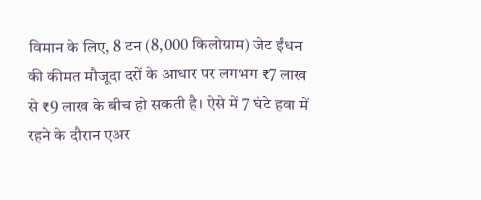विमान के लिए, 8 टन (8,000 किलोग्राम) जेट ईंधन की कीमत मौजूदा दरों के आधार पर लगभग ₹7 लाख से ₹9 लाख के बीच हो सकती है। ऐसे में 7 घंटे हवा में रहने के दौरान एअर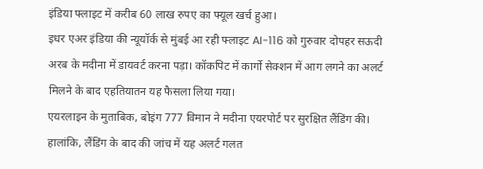इंडिया फ्लाइट में करीब 60 लाख रुपए का फ्यूल खर्च हुआ।
इधर एअर इंडिया की न्यूयॉर्क से मुंबई आ रही फ्लाइट AI-116 को गुरुवार दोपहर सऊदी अरब के मदीना में डायवर्ट करना पड़ा। कॉकपिट में कार्गो सेक्शन में आग लगने का अलर्ट मिलने के बाद एहतियातन यह फैसला लिया गया।
एयरलाइन के मुताबिक, बोइंग 777 विमान ने मदीना एयरपोर्ट पर सुरक्षित लैंडिंग की। हालांकि, लैंडिंग के बाद की जांच में यह अलर्ट गलत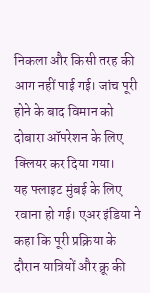निकला और किसी तरह की आग नहीं पाई गई। जांच पूरी होने के बाद विमान को दोबारा ऑपरेशन के लिए क्लियर कर दिया गया।
यह फ्लाइट मुंबई के लिए रवाना हो गई। एअर इंडिया ने कहा कि पूरी प्रक्रिया के दौरान यात्रियों और क्रू की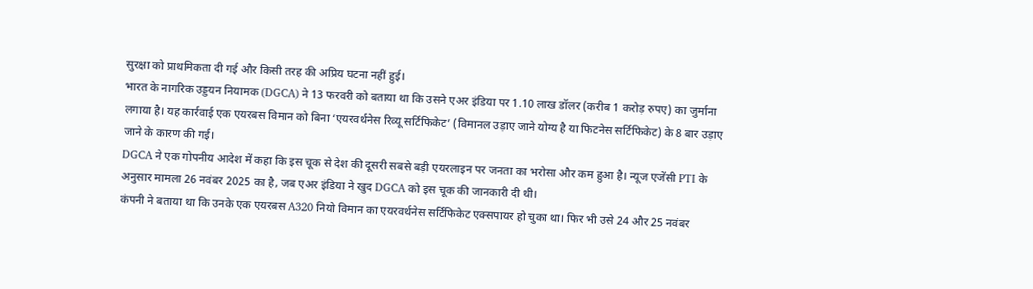सुरक्षा को प्राथमिकता दी गई और किसी तरह की अप्रिय घटना नहीं हुई।
भारत के नागरिक उड्डयन नियामक (DGCA) ने 13 फरवरी को बताया था कि उसने एअर इंडिया पर 1.10 लाख डॉलर (करीब 1 करोड़ रुपए) का जुर्माना लगाया है। यह कार्रवाई एक एयरबस विमान को बिना ‘एयरवर्थनेस रिव्यू सर्टिफिकेट’ (विमानल उड़ाए जाने योग्य है या फिटनेस सर्टिफिकेट) के 8 बार उड़ाए जाने के कारण की गई।
DGCA ने एक गोपनीय आदेश में कहा कि इस चूक से देश की दूसरी सबसे बड़ी एयरलाइन पर जनता का भरोसा और कम हुआ है। न्यूज एजेंसी PTI के अनुसार मामला 26 नवंबर 2025 का है, जब एअर इंडिया ने खुद DGCA को इस चूक की जानकारी दी थी।
कंपनी ने बताया था कि उनके एक एयरबस A320 नियो विमान का एयरवर्थनेस सर्टिफिकेट एक्सपायर हो चुका था। फिर भी उसे 24 और 25 नवंबर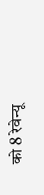को 8 रेवेन्यू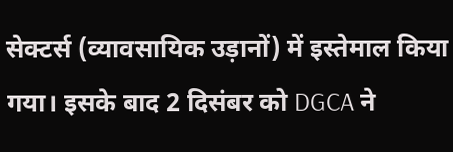सेक्टर्स (व्यावसायिक उड़ानों) में इस्तेमाल किया गया। इसके बाद 2 दिसंबर को DGCA ने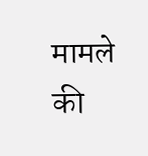मामले की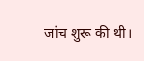जांच शुरू की थी।